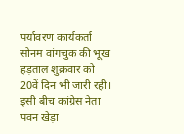पर्यावरण कार्यकर्ता सोनम वांगचुक की भूख हड़ताल शुक्रवार को 20वें दिन भी जारी रही। इसी बीच कांग्रेस नेता पवन खेड़ा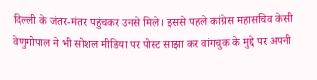दिल्ली के जंतर-मंतर पहुंचकर उनसे मिले। इससे पहले कांग्रेस महासचिव केसी वेणुगोपाल ने भी सोशल मीडिया पर पोस्ट साझा कर वांगचुक के मुद्दे पर अपनी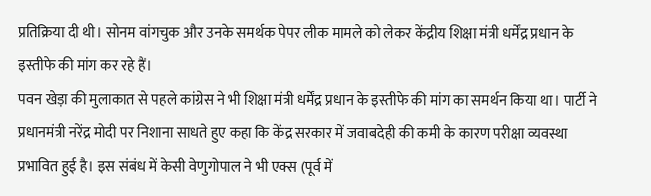प्रतिक्रिया दी थी। सोनम वांगचुक और उनके समर्थक पेपर लीक मामले को लेकर केंद्रीय शिक्षा मंत्री धर्मेंद्र प्रधान के इस्तीफे की मांग कर रहे हैं।
पवन खेड़ा की मुलाकात से पहले कांग्रेस ने भी शिक्षा मंत्री धर्मेंद्र प्रधान के इस्तीफे की मांग का समर्थन किया था। पार्टी ने प्रधानमंत्री नरेंद्र मोदी पर निशाना साधते हुए कहा कि केंद्र सरकार में जवाबदेही की कमी के कारण परीक्षा व्यवस्था प्रभावित हुई है। इस संबंध में केसी वेणुगोपाल ने भी एक्स (पूर्व में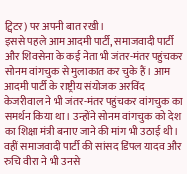ट्विटर) पर अपनी बात रखी।
इससे पहले आम आदमी पार्टी, समाजवादी पार्टी और शिवसेना के कई नेता भी जंतर-मंतर पहुंचकर सोनम वांगचुक से मुलाकात कर चुके हैं। आम आदमी पार्टी के राष्ट्रीय संयोजक अरविंद केजरीवाल ने भी जंतर-मंतर पहुंचकर वांगचुक का समर्थन किया था। उन्होंने सोनम वांगचुक को देश का शिक्षा मंत्री बनाए जाने की मांग भी उठाई थी। वहीं समाजवादी पार्टी की सांसद डिंपल यादव और रुचि वीरा ने भी उनसे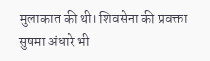मुलाकात की थी। शिवसेना की प्रवक्ता सुषमा अंधारे भी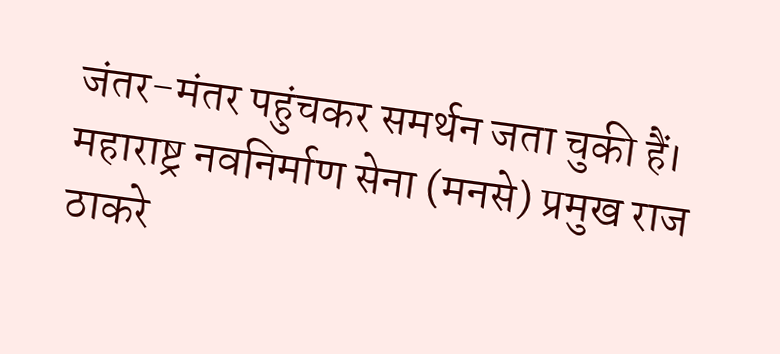जंतर-मंतर पहुंचकर समर्थन जता चुकी हैं।
महाराष्ट्र नवनिर्माण सेना (मनसे) प्रमुख राज ठाकरे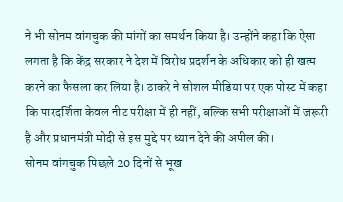ने भी सोनम वांगचुक की मांगों का समर्थन किया है। उन्होंने कहा कि ऐसा लगता है कि केंद्र सरकार ने देश में विरोध प्रदर्शन के अधिकार को ही खत्म करने का फैसला कर लिया है। ठाकरे ने सोशल मीडिया पर एक पोस्ट में कहा कि पारदर्शिता केवल नीट परीक्षा में ही नहीं, बल्कि सभी परीक्षाओं में जरूरी है और प्रधानमंत्री मोदी से इस मुद्दे पर ध्यान देने की अपील की।
सोनम वांगचुक पिछले 20 दिनों से भूख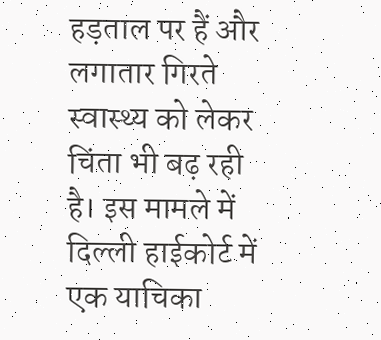हड़ताल पर हैं और लगातार गिरते स्वास्थ्य को लेकर चिंता भी बढ़ रही है। इस मामले में दिल्ली हाईकोर्ट में एक याचिका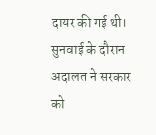दायर की गई थी। सुनवाई के दौरान अदालत ने सरकार को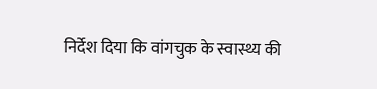निर्देश दिया कि वांगचुक के स्वास्थ्य की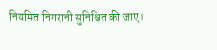नियमित निगरानी सुनिश्चित की जाए।